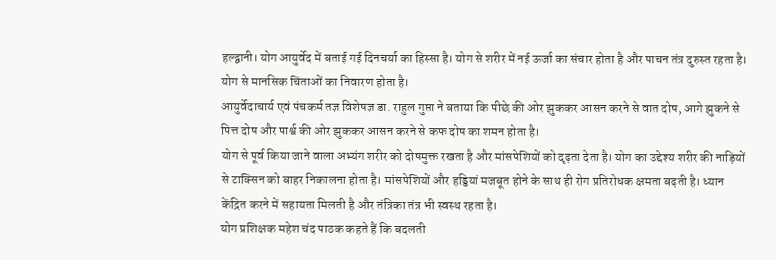हल्द्वानी। योग आयुर्वेद में बताई गई दिनचर्या का हिस्सा है। योग से शरीर में नई ऊर्जा का संचार होता है और पाचन तंत्र दुरुस्त रहता है। योग से मानसिक चिंताओं का निवारण होता है।
आयुर्वेदाचार्य एवं पंचकर्म तज्ञ विशेषज्ञ डा. राहुल गुप्ता ने बताया कि पीछे की ओर झुककर आसन करने से वात दोष, आगे झुकने से पित्त दोष और पार्श्व की ओर झुककर आसन करने से कफ दोष का शमन होता है।
योग से पूर्व किया जाने वाला अभ्यंग शरीर को दोषमुक्त रखता है और मांसपेशियों को दृढ़ता देता है। योग का उद्देश्य शरीर की नाड़ियों से टाक्सिन को बाहर निकालना होता है। मांसपेशियों और हड्डियां मजबूत होने के साथ ही रोग प्रतिरोधक क्षमता बढ़ती है। ध्यान केंद्रित करने में सहायता मिलती है और तंत्रिका तंत्र भी स्वस्थ रहता है।
योग प्रशिक्षक महेश चंद पाठक कहते हैं कि बदलती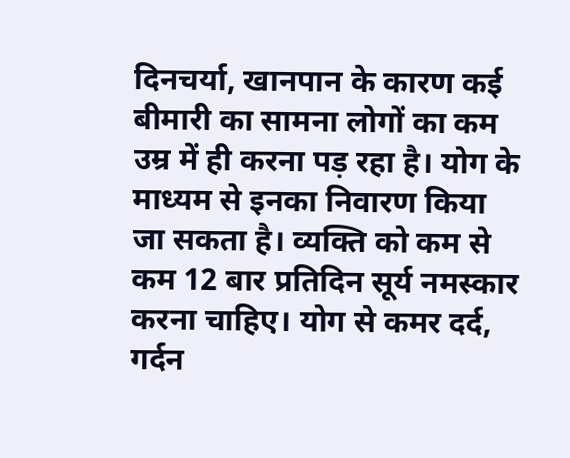दिनचर्या, खानपान के कारण कई बीमारी का सामना लोगों का कम उम्र में ही करना पड़ रहा है। योग के माध्यम से इनका निवारण किया जा सकता है। व्यक्ति को कम से कम 12 बार प्रतिदिन सूर्य नमस्कार करना चाहिए। योग से कमर दर्द, गर्दन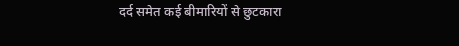दर्द समेत कई बीमारियों से छुटकारा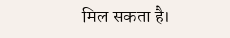मिल सकता है।